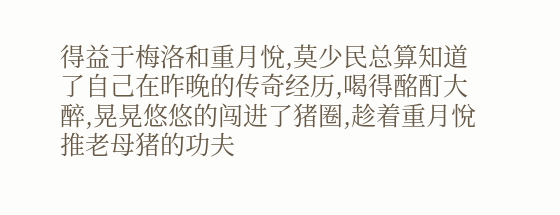得益于梅洛和重月悅,莫少民总算知道了自己在昨晚的传奇经历,喝得酩酊大醉,晃晃悠悠的闯进了猪圈,趁着重月悅推老母猪的功夫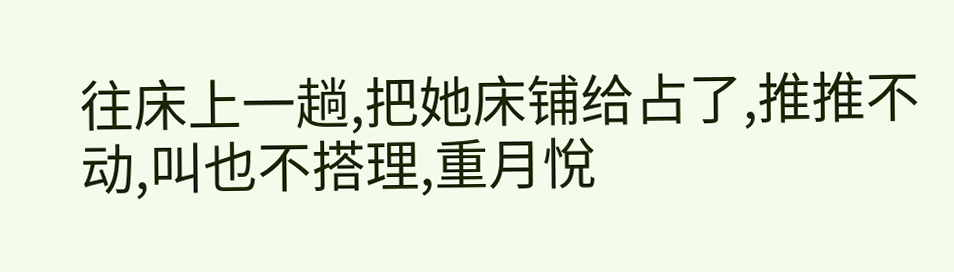往床上一趟,把她床铺给占了,推推不动,叫也不搭理,重月悅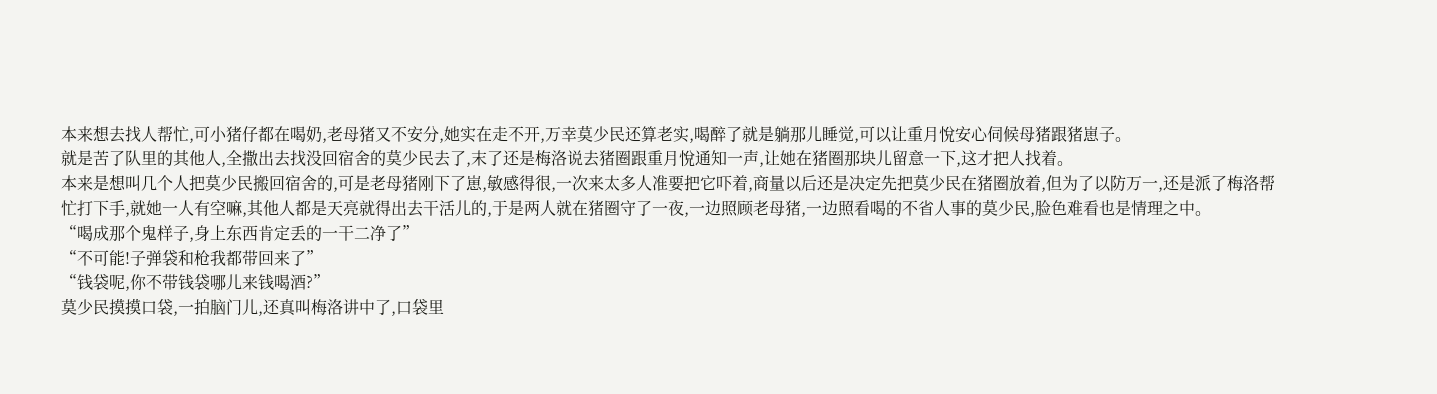本来想去找人帮忙,可小猪仔都在喝奶,老母猪又不安分,她实在走不开,万幸莫少民还算老实,喝醉了就是躺那儿睡觉,可以让重月悅安心伺候母猪跟猪崽子。
就是苦了队里的其他人,全撒出去找没回宿舍的莫少民去了,末了还是梅洛说去猪圈跟重月悅通知一声,让她在猪圈那块儿留意一下,这才把人找着。
本来是想叫几个人把莫少民搬回宿舍的,可是老母猪刚下了崽,敏感得很,一次来太多人准要把它吓着,商量以后还是决定先把莫少民在猪圈放着,但为了以防万一,还是派了梅洛帮忙打下手,就她一人有空嘛,其他人都是天亮就得出去干活儿的,于是两人就在猪圈守了一夜,一边照顾老母猪,一边照看喝的不省人事的莫少民,脸色难看也是情理之中。
“喝成那个鬼样子,身上东西肯定丢的一干二净了”
“不可能!子弹袋和枪我都带回来了”
“钱袋呢,你不带钱袋哪儿来钱喝酒?”
莫少民摸摸口袋,一拍脑门儿,还真叫梅洛讲中了,口袋里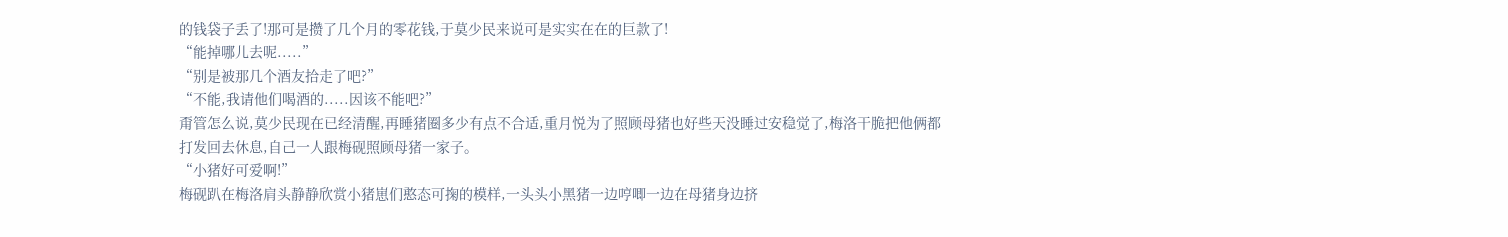的钱袋子丢了!那可是攒了几个月的零花钱,于莫少民来说可是实实在在的巨款了!
“能掉哪儿去呢.....”
“别是被那几个酒友拾走了吧?”
“不能,我请他们喝酒的.....因该不能吧?”
甭管怎么说,莫少民现在已经清醒,再睡猪圈多少有点不合适,重月悦为了照顾母猪也好些天没睡过安稳觉了,梅洛干脆把他俩都打发回去休息,自己一人跟梅砚照顾母猪一家子。
“小猪好可爱啊!”
梅砚趴在梅洛肩头静静欣赏小猪崽们憨态可掬的模样,一头头小黑猪一边哼唧一边在母猪身边挤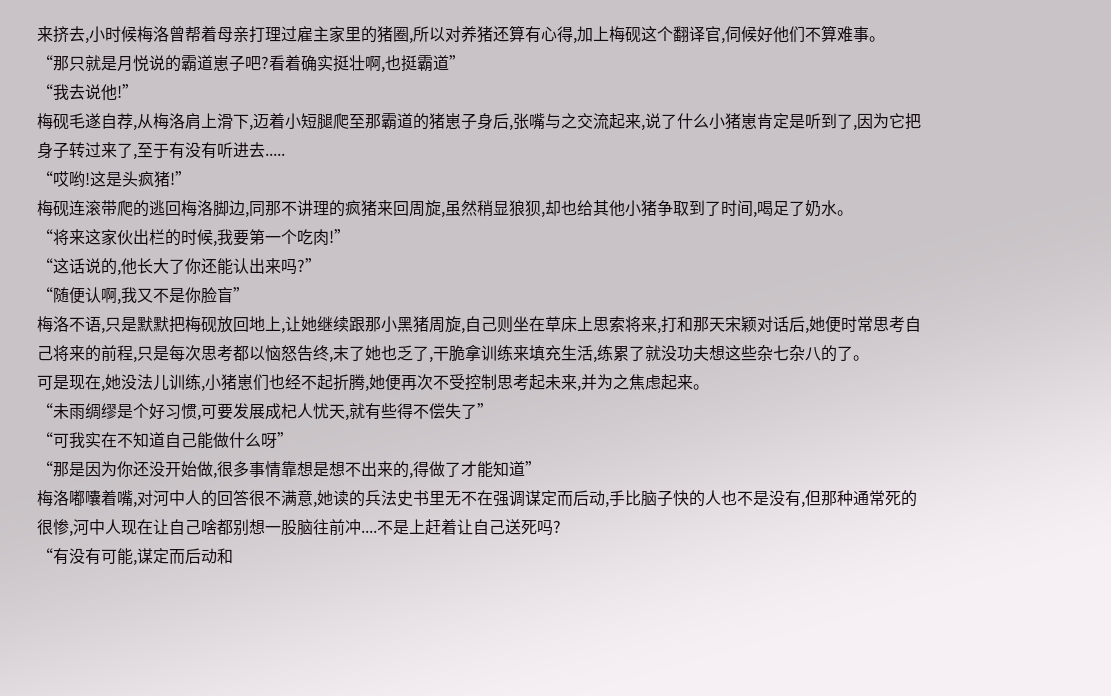来挤去,小时候梅洛曾帮着母亲打理过雇主家里的猪圈,所以对养猪还算有心得,加上梅砚这个翻译官,伺候好他们不算难事。
“那只就是月悦说的霸道崽子吧?看着确实挺壮啊,也挺霸道”
“我去说他!”
梅砚毛遂自荐,从梅洛肩上滑下,迈着小短腿爬至那霸道的猪崽子身后,张嘴与之交流起来,说了什么小猪崽肯定是听到了,因为它把身子转过来了,至于有没有听进去.....
“哎哟!这是头疯猪!”
梅砚连滚带爬的逃回梅洛脚边,同那不讲理的疯猪来回周旋,虽然稍显狼狈,却也给其他小猪争取到了时间,喝足了奶水。
“将来这家伙出栏的时候,我要第一个吃肉!”
“这话说的,他长大了你还能认出来吗?”
“随便认啊,我又不是你脸盲”
梅洛不语,只是默默把梅砚放回地上,让她继续跟那小黑猪周旋,自己则坐在草床上思索将来,打和那天宋颖对话后,她便时常思考自己将来的前程,只是每次思考都以恼怒告终,末了她也乏了,干脆拿训练来填充生活,练累了就没功夫想这些杂七杂八的了。
可是现在,她没法儿训练,小猪崽们也经不起折腾,她便再次不受控制思考起未来,并为之焦虑起来。
“未雨绸缪是个好习惯,可要发展成杞人忧天,就有些得不偿失了”
“可我实在不知道自己能做什么呀”
“那是因为你还没开始做,很多事情靠想是想不出来的,得做了才能知道”
梅洛嘟囔着嘴,对河中人的回答很不满意,她读的兵法史书里无不在强调谋定而后动,手比脑子快的人也不是没有,但那种通常死的很惨,河中人现在让自己啥都别想一股脑往前冲....不是上赶着让自己送死吗?
“有没有可能,谋定而后动和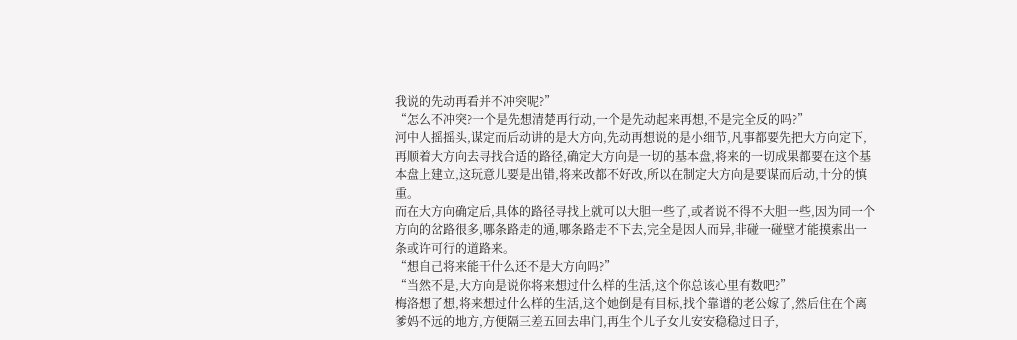我说的先动再看并不冲突呢?”
“怎么不冲突?一个是先想清楚再行动,一个是先动起来再想,不是完全反的吗?”
河中人摇摇头,谋定而后动讲的是大方向,先动再想说的是小细节,凡事都要先把大方向定下,再顺着大方向去寻找合适的路径,确定大方向是一切的基本盘,将来的一切成果都要在这个基本盘上建立,这玩意儿要是出错,将来改都不好改,所以在制定大方向是要谋而后动,十分的慎重。
而在大方向确定后,具体的路径寻找上就可以大胆一些了,或者说不得不大胆一些,因为同一个方向的岔路很多,哪条路走的通,哪条路走不下去,完全是因人而异,非碰一碰壁才能摸索出一条或许可行的道路来。
“想自己将来能干什么还不是大方向吗?”
“当然不是,大方向是说你将来想过什么样的生活,这个你总该心里有数吧?”
梅洛想了想,将来想过什么样的生活,这个她倒是有目标,找个靠谱的老公嫁了,然后住在个离爹妈不远的地方,方便隔三差五回去串门,再生个儿子女儿安安稳稳过日子,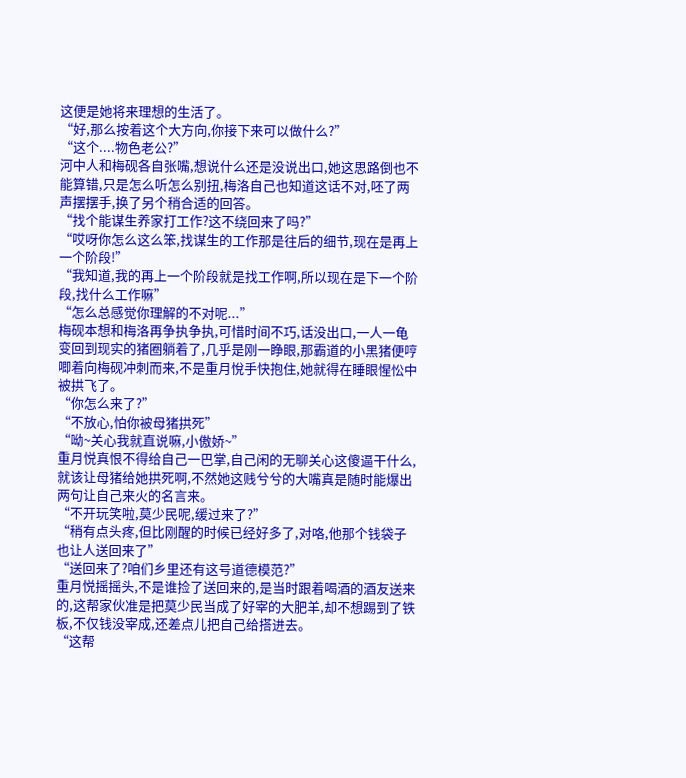这便是她将来理想的生活了。
“好,那么按着这个大方向,你接下来可以做什么?”
“这个....物色老公?”
河中人和梅砚各自张嘴,想说什么还是没说出口,她这思路倒也不能算错,只是怎么听怎么别扭,梅洛自己也知道这话不对,呸了两声摆摆手,换了另个稍合适的回答。
“找个能谋生养家打工作?这不绕回来了吗?”
“哎呀你怎么这么笨,找谋生的工作那是往后的细节,现在是再上一个阶段!”
“我知道,我的再上一个阶段就是找工作啊,所以现在是下一个阶段,找什么工作嘛”
“怎么总感觉你理解的不对呢...”
梅砚本想和梅洛再争执争执,可惜时间不巧,话没出口,一人一龟变回到现实的猪圈躺着了,几乎是刚一睁眼,那霸道的小黑猪便哼唧着向梅砚冲刺而来,不是重月悅手快抱住,她就得在睡眼惺忪中被拱飞了。
“你怎么来了?”
“不放心,怕你被母猪拱死”
“呦~关心我就直说嘛,小傲娇~”
重月悦真恨不得给自己一巴掌,自己闲的无聊关心这傻逼干什么,就该让母猪给她拱死啊,不然她这贱兮兮的大嘴真是随时能爆出两句让自己来火的名言来。
“不开玩笑啦,莫少民呢,缓过来了?”
“稍有点头疼,但比刚醒的时候已经好多了,对咯,他那个钱袋子也让人送回来了”
“送回来了?咱们乡里还有这号道德模范?”
重月悦摇摇头,不是谁捡了送回来的,是当时跟着喝酒的酒友送来的,这帮家伙准是把莫少民当成了好宰的大肥羊,却不想踢到了铁板,不仅钱没宰成,还差点儿把自己给搭进去。
“这帮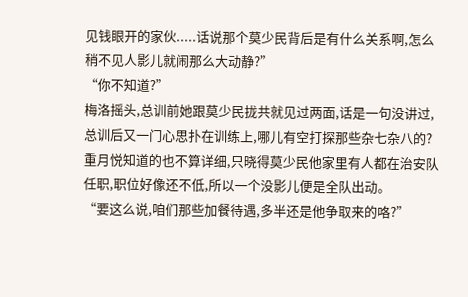见钱眼开的家伙.....话说那个莫少民背后是有什么关系啊,怎么稍不见人影儿就闹那么大动静?”
“你不知道?”
梅洛摇头,总训前她跟莫少民拢共就见过两面,话是一句没讲过,总训后又一门心思扑在训练上,哪儿有空打探那些杂七杂八的?重月悦知道的也不算详细,只晓得莫少民他家里有人都在治安队任职,职位好像还不低,所以一个没影儿便是全队出动。
“要这么说,咱们那些加餐待遇,多半还是他争取来的咯?”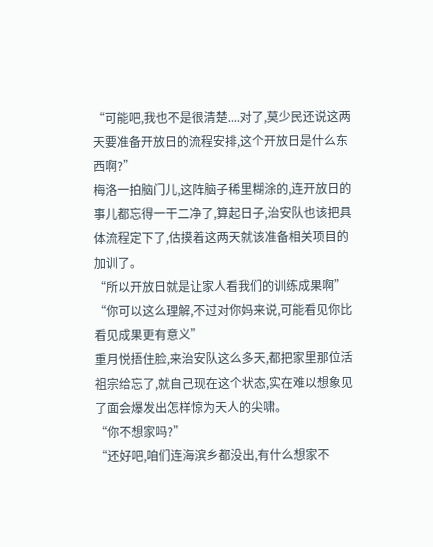“可能吧,我也不是很清楚....对了,莫少民还说这两天要准备开放日的流程安排,这个开放日是什么东西啊?”
梅洛一拍脑门儿,这阵脑子稀里糊涂的,连开放日的事儿都忘得一干二净了,算起日子,治安队也该把具体流程定下了,估摸着这两天就该准备相关项目的加训了。
“所以开放日就是让家人看我们的训练成果啊”
“你可以这么理解,不过对你妈来说,可能看见你比看见成果更有意义”
重月悦捂住脸,来治安队这么多天,都把家里那位活祖宗给忘了,就自己现在这个状态,实在难以想象见了面会爆发出怎样惊为天人的尖啸。
“你不想家吗?”
“还好吧,咱们连海滨乡都没出,有什么想家不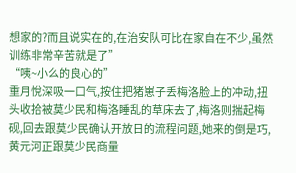想家的?而且说实在的,在治安队可比在家自在不少,虽然训练非常辛苦就是了”
“咦~小么的良心的”
重月悅深吸一口气,按住把猪崽子丢梅洛脸上的冲动,扭头收拾被莫少民和梅洛睡乱的草床去了,梅洛则揣起梅砚,回去跟莫少民确认开放日的流程问题,她来的倒是巧,黄元河正跟莫少民商量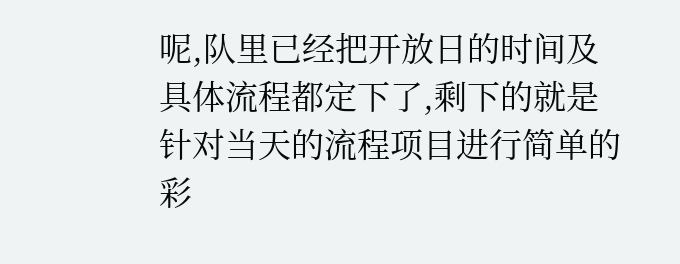呢,队里已经把开放日的时间及具体流程都定下了,剩下的就是针对当天的流程项目进行简单的彩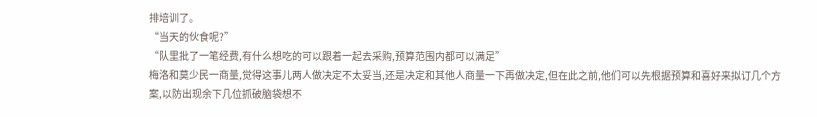排培训了。
“当天的伙食呢?”
“队里批了一笔经费,有什么想吃的可以跟着一起去采购,预算范围内都可以满足”
梅洛和莫少民一商量,觉得这事儿两人做决定不太妥当,还是决定和其他人商量一下再做决定,但在此之前,他们可以先根据预算和喜好来拟订几个方案,以防出现余下几位抓破脑袋想不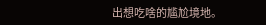出想吃啥的尴尬境地。